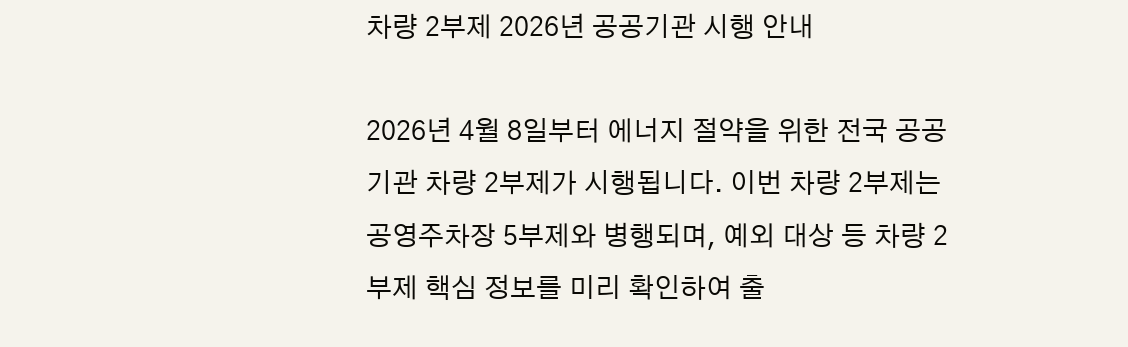차량 2부제 2026년 공공기관 시행 안내

2026년 4월 8일부터 에너지 절약을 위한 전국 공공기관 차량 2부제가 시행됩니다. 이번 차량 2부제는 공영주차장 5부제와 병행되며, 예외 대상 등 차량 2부제 핵심 정보를 미리 확인하여 출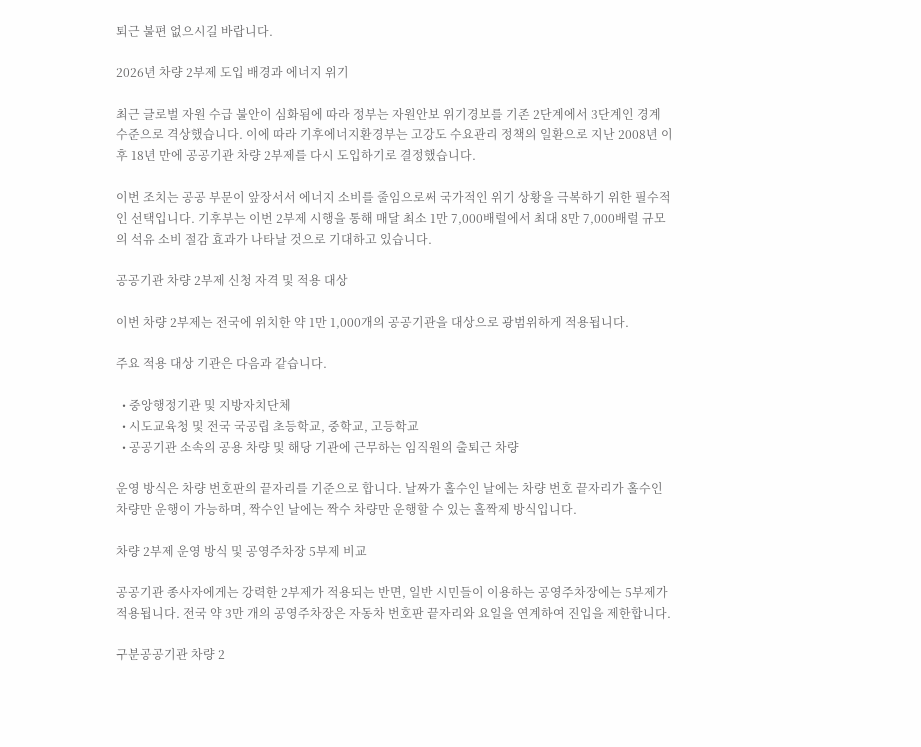퇴근 불편 없으시길 바랍니다.

2026년 차량 2부제 도입 배경과 에너지 위기

최근 글로벌 자원 수급 불안이 심화됨에 따라 정부는 자원안보 위기경보를 기존 2단계에서 3단계인 경계 수준으로 격상했습니다. 이에 따라 기후에너지환경부는 고강도 수요관리 정책의 일환으로 지난 2008년 이후 18년 만에 공공기관 차량 2부제를 다시 도입하기로 결정했습니다.

이번 조치는 공공 부문이 앞장서서 에너지 소비를 줄임으로써 국가적인 위기 상황을 극복하기 위한 필수적인 선택입니다. 기후부는 이번 2부제 시행을 통해 매달 최소 1만 7,000배럴에서 최대 8만 7,000배럴 규모의 석유 소비 절감 효과가 나타날 것으로 기대하고 있습니다.

공공기관 차량 2부제 신청 자격 및 적용 대상

이번 차량 2부제는 전국에 위치한 약 1만 1,000개의 공공기관을 대상으로 광범위하게 적용됩니다.

주요 적용 대상 기관은 다음과 같습니다.

  • 중앙행정기관 및 지방자치단체
  • 시도교육청 및 전국 국공립 초등학교, 중학교, 고등학교
  • 공공기관 소속의 공용 차량 및 해당 기관에 근무하는 임직원의 출퇴근 차량

운영 방식은 차량 번호판의 끝자리를 기준으로 합니다. 날짜가 홀수인 날에는 차량 번호 끝자리가 홀수인 차량만 운행이 가능하며, 짝수인 날에는 짝수 차량만 운행할 수 있는 홀짝제 방식입니다.

차량 2부제 운영 방식 및 공영주차장 5부제 비교

공공기관 종사자에게는 강력한 2부제가 적용되는 반면, 일반 시민들이 이용하는 공영주차장에는 5부제가 적용됩니다. 전국 약 3만 개의 공영주차장은 자동차 번호판 끝자리와 요일을 연계하여 진입을 제한합니다.

구분공공기관 차량 2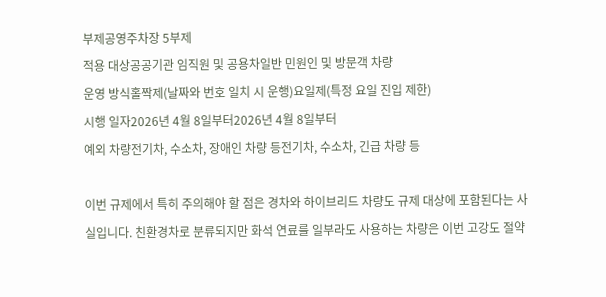부제공영주차장 5부제
적용 대상공공기관 임직원 및 공용차일반 민원인 및 방문객 차량
운영 방식홀짝제(날짜와 번호 일치 시 운행)요일제(특정 요일 진입 제한)
시행 일자2026년 4월 8일부터2026년 4월 8일부터
예외 차량전기차, 수소차, 장애인 차량 등전기차, 수소차, 긴급 차량 등

이번 규제에서 특히 주의해야 할 점은 경차와 하이브리드 차량도 규제 대상에 포함된다는 사실입니다. 친환경차로 분류되지만 화석 연료를 일부라도 사용하는 차량은 이번 고강도 절약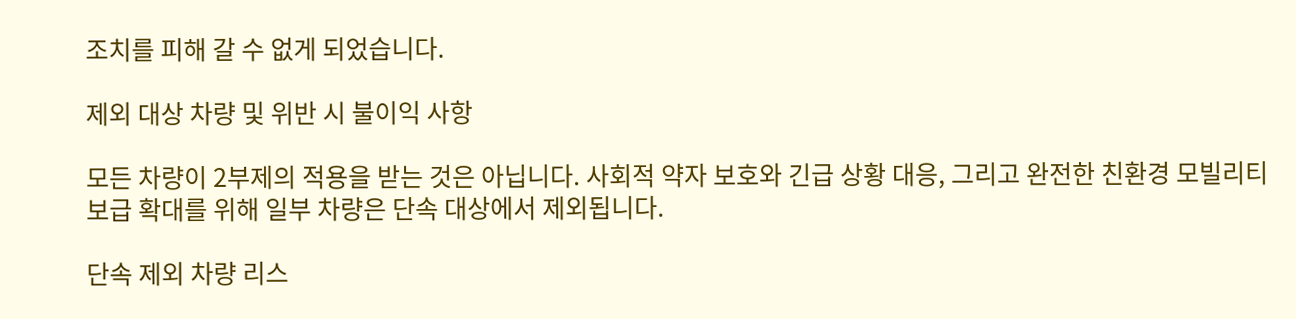조치를 피해 갈 수 없게 되었습니다.

제외 대상 차량 및 위반 시 불이익 사항

모든 차량이 2부제의 적용을 받는 것은 아닙니다. 사회적 약자 보호와 긴급 상황 대응, 그리고 완전한 친환경 모빌리티 보급 확대를 위해 일부 차량은 단속 대상에서 제외됩니다.

단속 제외 차량 리스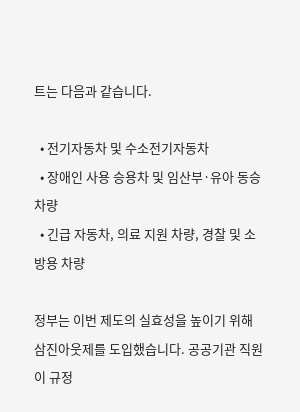트는 다음과 같습니다.

  • 전기자동차 및 수소전기자동차
  • 장애인 사용 승용차 및 임산부·유아 동승 차량
  • 긴급 자동차, 의료 지원 차량, 경찰 및 소방용 차량

정부는 이번 제도의 실효성을 높이기 위해 삼진아웃제를 도입했습니다. 공공기관 직원이 규정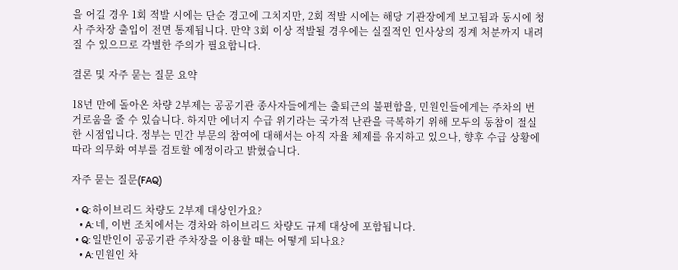을 어길 경우 1회 적발 시에는 단순 경고에 그치지만, 2회 적발 시에는 해당 기관장에게 보고됨과 동시에 청사 주차장 출입이 전면 통제됩니다. 만약 3회 이상 적발될 경우에는 실질적인 인사상의 징계 처분까지 내려질 수 있으므로 각별한 주의가 필요합니다.

결론 및 자주 묻는 질문 요약

18년 만에 돌아온 차량 2부제는 공공기관 종사자들에게는 출퇴근의 불편함을, 민원인들에게는 주차의 번거로움을 줄 수 있습니다. 하지만 에너지 수급 위기라는 국가적 난관을 극복하기 위해 모두의 동참이 절실한 시점입니다. 정부는 민간 부문의 참여에 대해서는 아직 자율 체제를 유지하고 있으나, 향후 수급 상황에 따라 의무화 여부를 검토할 예정이라고 밝혔습니다.

자주 묻는 질문(FAQ)

  • Q: 하이브리드 차량도 2부제 대상인가요?
    • A: 네, 이번 조치에서는 경차와 하이브리드 차량도 규제 대상에 포함됩니다.
  • Q: 일반인이 공공기관 주차장을 이용할 때는 어떻게 되나요?
    • A: 민원인 차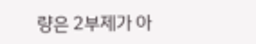량은 2부제가 아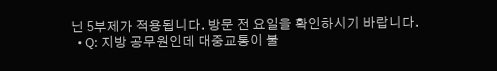닌 5부제가 적용됩니다. 방문 전 요일을 확인하시기 바랍니다.
  • Q: 지방 공무원인데 대중교통이 불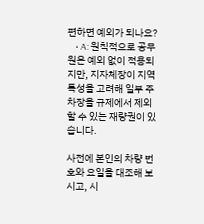편하면 예외가 되나요?
    • A: 원칙적으로 공무원은 예외 없이 적용되지만, 지자체장이 지역 특성을 고려해 일부 주차장을 규제에서 제외할 수 있는 재량권이 있습니다.

사전에 본인의 차량 번호와 요일을 대조해 보시고, 시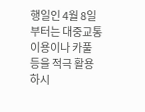행일인 4월 8일부터는 대중교통 이용이나 카풀 등을 적극 활용하시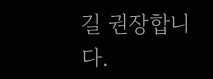길 권장합니다.